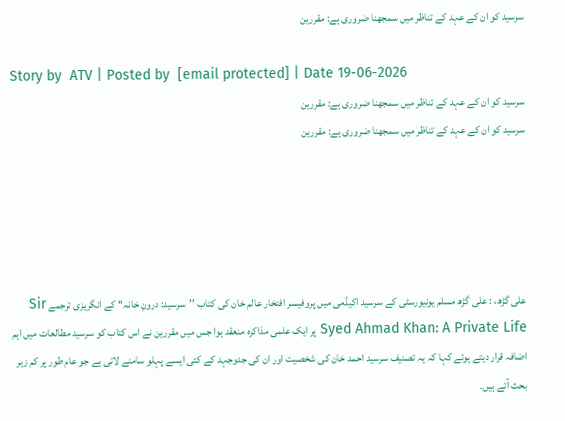سرسید کو ان کے عہد کے تناظر میں سمجھنا ضروری ہے: مقررین

Story by  ATV | Posted by  [email protected] | Date 19-06-2026
سرسید کو ان کے عہد کے تناظر میں سمجھنا ضروری ہے: مقررین
سرسید کو ان کے عہد کے تناظر میں سمجھنا ضروری ہے: مقررین





علی گڑھ، : علی گڑھ مسلم یونیورسٹی کے سرسید اکیڈمی میں پروفیسر افتخار عالم خان کی کتاب ’’سرسید: درونِ خانہ‘‘ کے انگریزی ترجمے Sir Syed Ahmad Khan: A Private Life پر ایک علمی مذاکرہ منعقد ہوا جس میں مقررین نے اس کتاب کو سرسید مطالعات میں اہم اضافہ قرار دیتے ہوئے کہا کہ یہ تصنیف سرسید احمد خان کی شخصیت اور ان کی جدوجہد کے کئی ایسے پہلو سامنے لاتی ہے جو عام طور پر کم زیر بحث آتے ہیں۔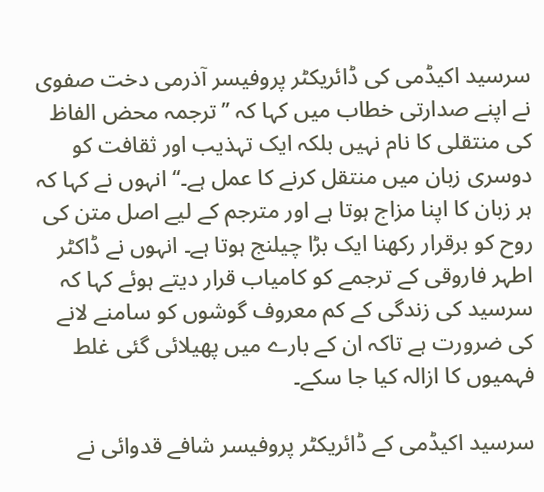سرسید اکیڈمی کی ڈائریکٹر پروفیسر آذرمی دخت صفوی نے اپنے صدارتی خطاب میں کہا کہ ’’ترجمہ محض الفاظ کی منتقلی کا نام نہیں بلکہ ایک تہذیب اور ثقافت کو دوسری زبان میں منتقل کرنے کا عمل ہے۔‘‘ انہوں نے کہا کہ ہر زبان کا اپنا مزاج ہوتا ہے اور مترجم کے لیے اصل متن کی روح کو برقرار رکھنا ایک بڑا چیلنج ہوتا ہے۔ انہوں نے ڈاکٹر اطہر فاروقی کے ترجمے کو کامیاب قرار دیتے ہوئے کہا کہ سرسید کی زندگی کے کم معروف گوشوں کو سامنے لانے کی ضرورت ہے تاکہ ان کے بارے میں پھیلائی گئی غلط فہمیوں کا ازالہ کیا جا سکے۔

سرسید اکیڈمی کے ڈائریکٹر پروفیسر شافے قدوائی نے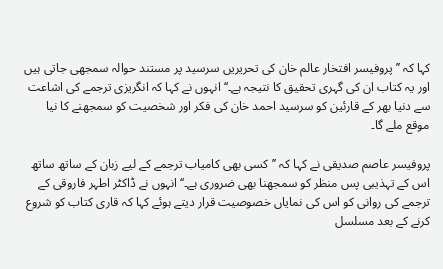کہا کہ ’’پروفیسر افتخار عالم خان کی تحریریں سرسید پر مستند حوالہ سمجھی جاتی ہیں اور یہ کتاب ان کی گہری تحقیق کا نتیجہ ہے۔‘‘ انہوں نے کہا کہ انگریزی ترجمے کی اشاعت سے دنیا بھر کے قارئین کو سرسید احمد خان کی فکر اور شخصیت کو سمجھنے کا نیا موقع ملے گا۔

پروفیسر عاصم صدیقی نے کہا کہ ’’کسی بھی کامیاب ترجمے کے لیے زبان کے ساتھ ساتھ اس کے تہذیبی پس منظر کو سمجھنا بھی ضروری ہے۔‘‘ انہوں نے ڈاکٹر اطہر فاروقی کے ترجمے کی روانی کو اس کی نمایاں خصوصیت قرار دیتے ہوئے کہا کہ قاری کتاب کو شروع کرنے کے بعد مسلسل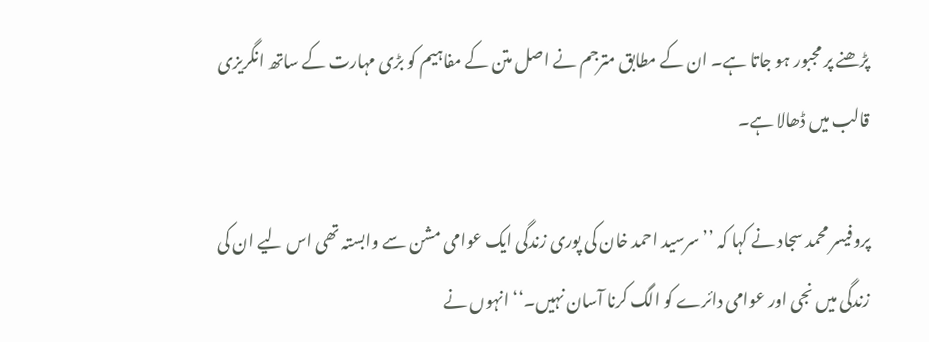پڑھنے پر مجبور ہو جاتا ہے۔ ان کے مطابق مترجم نے اصل متن کے مفاہیم کو بڑی مہارت کے ساتھ انگریزی قالب میں ڈھالا ہے۔

پروفیسر محمد سجاد نے کہا کہ ’’سرسید احمد خان کی پوری زندگی ایک عوامی مشن سے وابستہ تھی اس لیے ان کی زندگی میں نجی اور عوامی دائرے کو الگ کرنا آسان نہیں۔‘‘ انہوں نے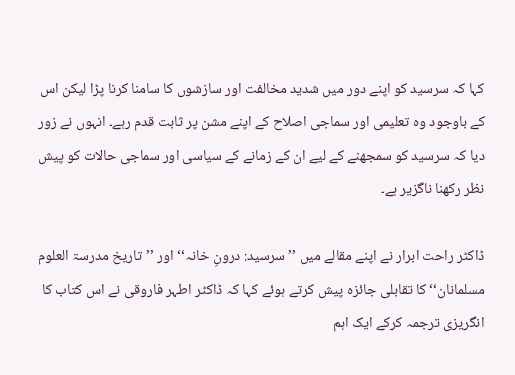کہا کہ سرسید کو اپنے دور میں شدید مخالفت اور سازشوں کا سامنا کرنا پڑا لیکن اس کے باوجود وہ تعلیمی اور سماجی اصلاح کے اپنے مشن پر ثابت قدم رہے۔ انہوں نے زور دیا کہ سرسید کو سمجھنے کے لیے ان کے زمانے کے سیاسی اور سماجی حالات کو پیش نظر رکھنا ناگزیر ہے۔

ڈاکٹر راحت ابرار نے اپنے مقالے میں ’’سرسید: درونِ خانہ‘‘ اور ’’تاریخ مدرسۃ العلوم مسلمانان‘‘ کا تقابلی جائزہ پیش کرتے ہوئے کہا کہ ڈاکٹر اطہر فاروقی نے اس کتاب کا انگریزی ترجمہ کرکے ایک اہم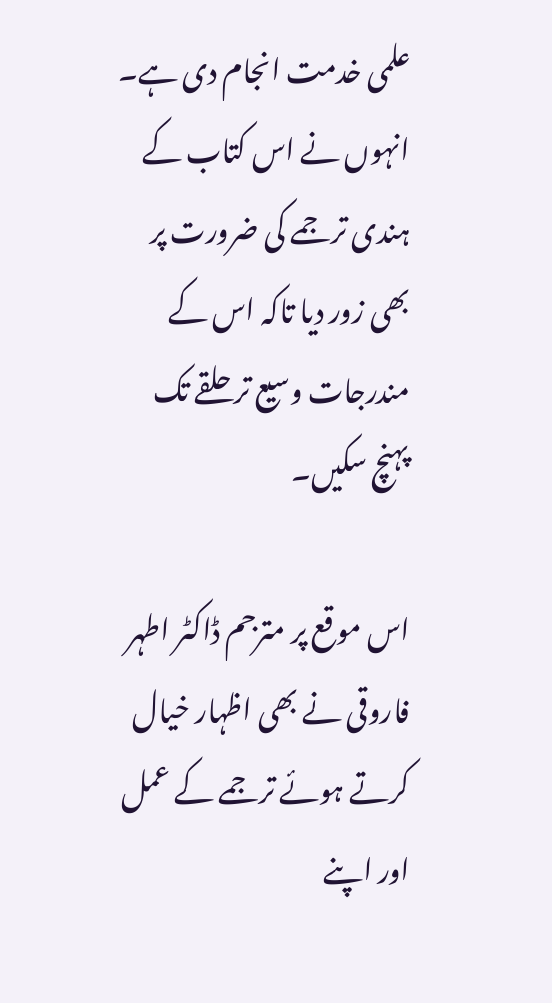علمی خدمت انجام دی ہے۔ انہوں نے اس کتاب کے ہندی ترجمے کی ضرورت پر بھی زور دیا تاکہ اس کے مندرجات وسیع تر حلقے تک پہنچ سکیں۔

اس موقع پر مترجم ڈاکٹر اطہر فاروقی نے بھی اظہار خیال کرتے ہوئے ترجمے کے عمل اور اپنے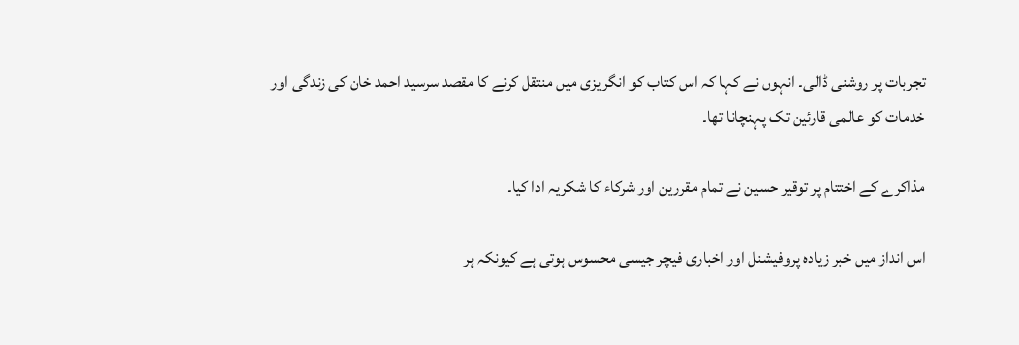تجربات پر روشنی ڈالی۔ انہوں نے کہا کہ اس کتاب کو انگریزی میں منتقل کرنے کا مقصد سرسید احمد خان کی زندگی اور خدمات کو عالمی قارئین تک پہنچانا تھا۔

مذاکرے کے اختتام پر توقیر حسین نے تمام مقررین اور شرکاء کا شکریہ ادا کیا۔

اس انداز میں خبر زیادہ پروفیشنل اور اخباری فیچر جیسی محسوس ہوتی ہے کیونکہ ہر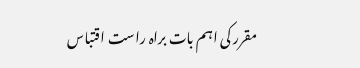مقرر کی اہم بات براہ راست اقتباس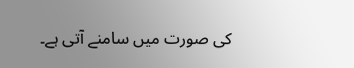کی صورت میں سامنے آتی ہے۔